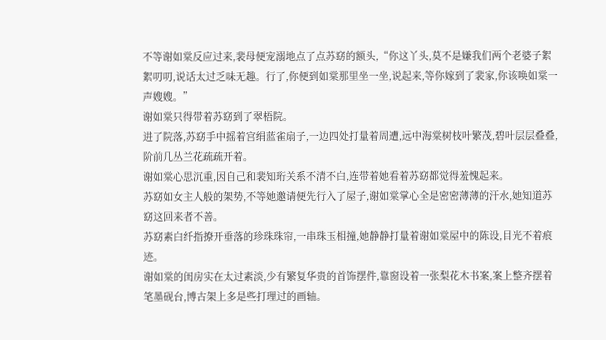不等谢如棠反应过来,裴母便宠溺地点了点苏窈的额头,“你这丫头,莫不是嫌我们两个老婆子絮絮叨叨,说话太过乏味无趣。行了,你便到如棠那里坐一坐,说起来,等你嫁到了裴家,你该唤如棠一声嫂嫂。”
谢如棠只得带着苏窈到了翠梧院。
进了院落,苏窈手中摇着宫绢蓝雀扇子,一边四处打量着周遭,远中海棠树枝叶繁茂,碧叶层层叠叠,阶前几丛兰花疏疏开着。
谢如棠心思沉重,因自己和裴知珩关系不清不白,连带着她看着苏窈都觉得羞愧起来。
苏窈如女主人般的架势,不等她邀请便先行入了屋子,谢如棠掌心全是密密薄薄的汗水,她知道苏窈这回来者不善。
苏窈素白纤指撩开垂落的珍珠珠帘,一串珠玉相撞,她静静打量着谢如棠屋中的陈设,目光不着痕迹。
谢如棠的闺房实在太过素淡,少有繁复华贵的首饰摆件,靠窗设着一张梨花木书案,案上整齐摆着笔墨砚台,博古架上多是些打理过的画轴。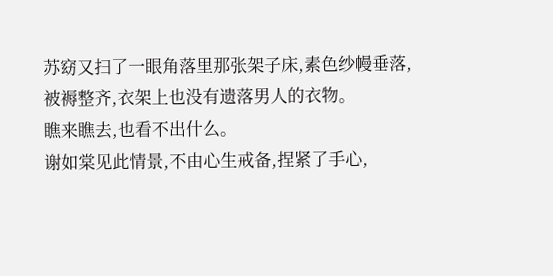苏窈又扫了一眼角落里那张架子床,素色纱幔垂落,被褥整齐,衣架上也没有遗落男人的衣物。
瞧来瞧去,也看不出什么。
谢如棠见此情景,不由心生戒备,捏紧了手心,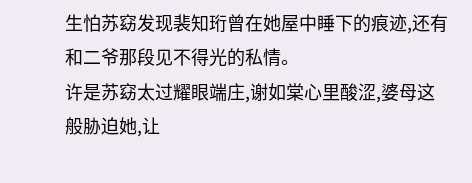生怕苏窈发现裴知珩曾在她屋中睡下的痕迹,还有和二爷那段见不得光的私情。
许是苏窈太过耀眼端庄,谢如棠心里酸涩,婆母这般胁迫她,让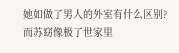她如做了男人的外室有什么区别?
而苏窈像极了世家里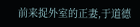前来捉外室的正妻,于道德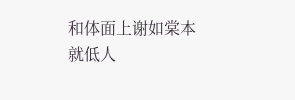和体面上谢如棠本就低人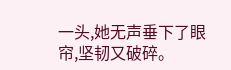一头,她无声垂下了眼帘,坚韧又破碎。